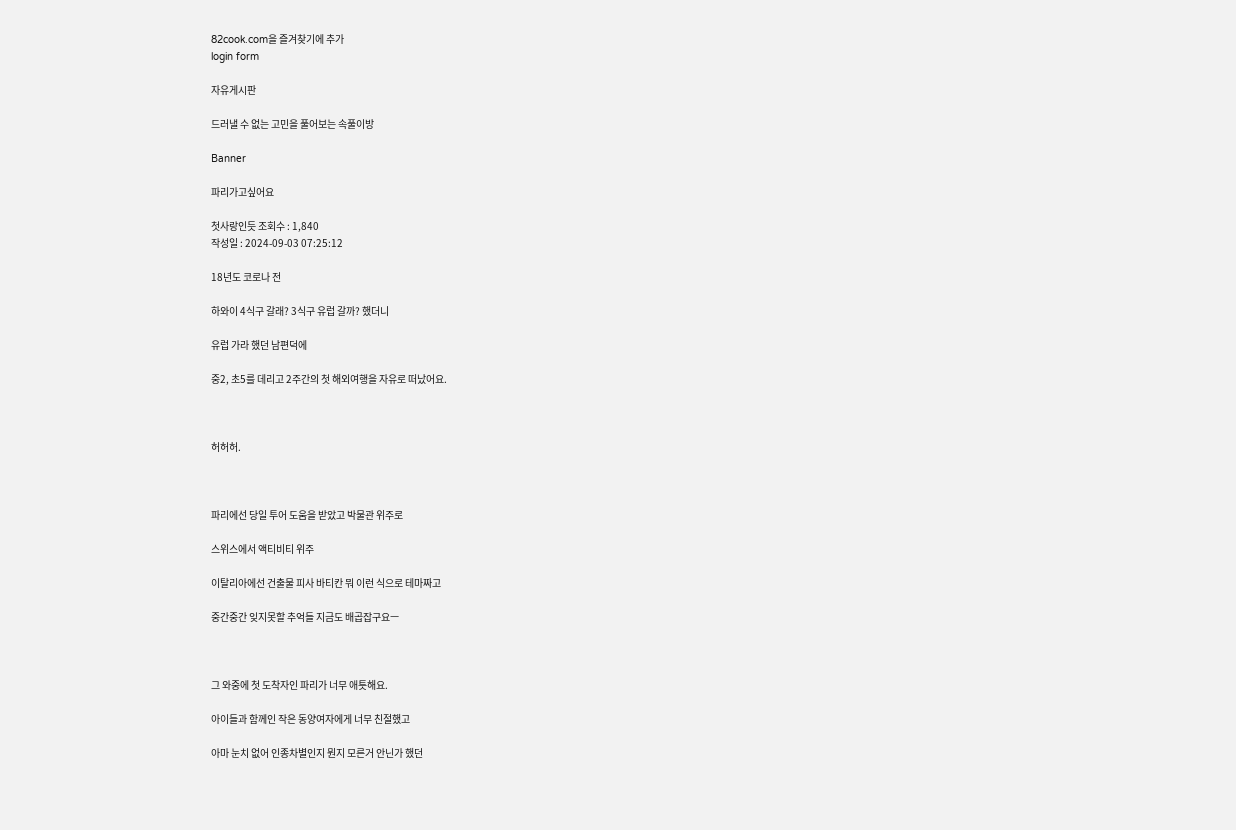82cook.com을 즐겨찾기에 추가
login form

자유게시판

드러낼 수 없는 고민을 풀어보는 속풀이방

Banner

파리가고싶어요

첫사랑인듯 조회수 : 1,840
작성일 : 2024-09-03 07:25:12

18년도 코로나 전

하와이 4식구 갈래? 3식구 유럽 갈까? 했더니

유럽 가라 했던 남편덕에

중2, 초5를 데리고 2주간의 첫 해외여행을 자유로 떠났어요.



허허허.



파리에선 당일 투어 도움을 받았고 박물관 위주로

스위스에서 액티비티 위주

이탈리아에선 건출물 피사 바티칸 뭐 이런 식으로 테마짜고

중간중간 잊지못할 추억들 지금도 배곱잡구요ㅡ



그 와중에 첫 도착자인 파리가 너무 애틋해요.

아이들과 함께인 작은 동양여자에게 너무 친절했고

아마 눈치 없어 인종차별인지 뭔지 모른거 안닌가 했던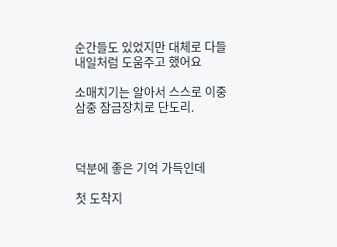순간들도 있었지만 대체로 다들 내일처럼 도움주고 했어요

소매치기는 알아서 스스로 이중삼중 잠금장치로 단도리.



덕분에 좋은 기억 가득인데

첫 도착지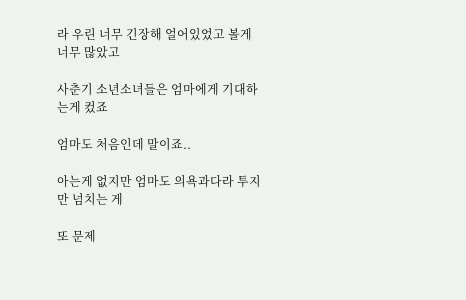라 우린 너무 긴장해 얼어있었고 볼게너무 많았고

사춘기 소년소녀들은 엄마에게 기대하는게 컸죠

엄마도 처음인데 말이죠..

아는게 없지만 엄마도 의욕과다라 투지만 넘치는 게

또 문제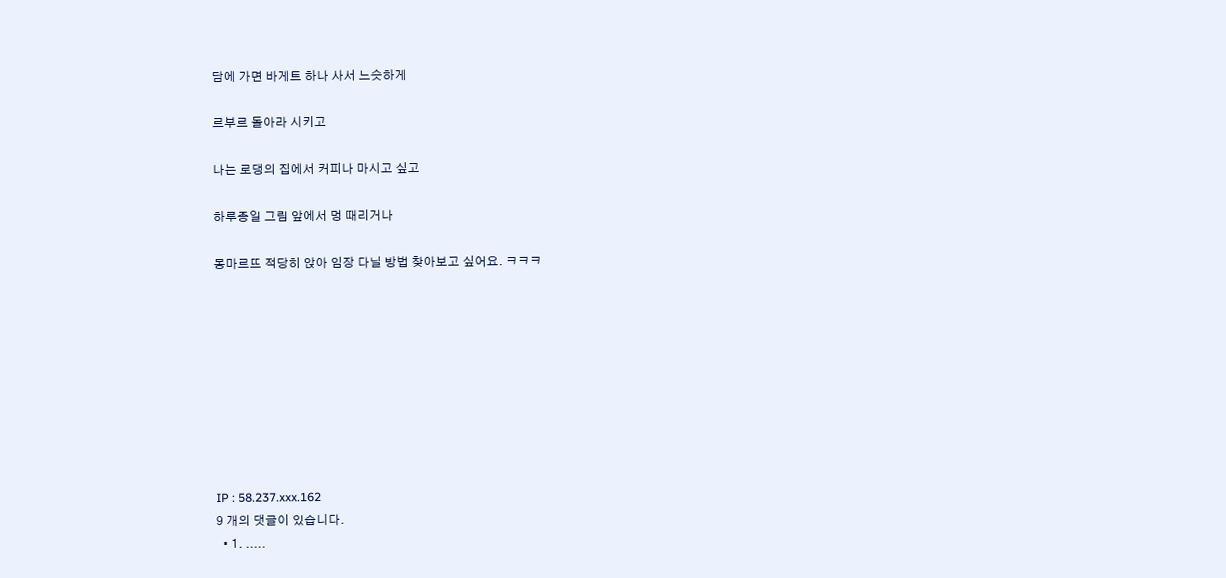담에 가면 바게트 하나 사서 느슷하게

르부르 돌아라 시키고

나는 로댕의 집에서 커피나 마시고 싶고

하루종일 그림 앞에서 멍 때리거나

몽마르뜨 적당히 앉아 임장 다닐 방법 찾아보고 싶어요. ㅋㅋㅋ









IP : 58.237.xxx.162
9 개의 댓글이 있습니다.
  • 1. .....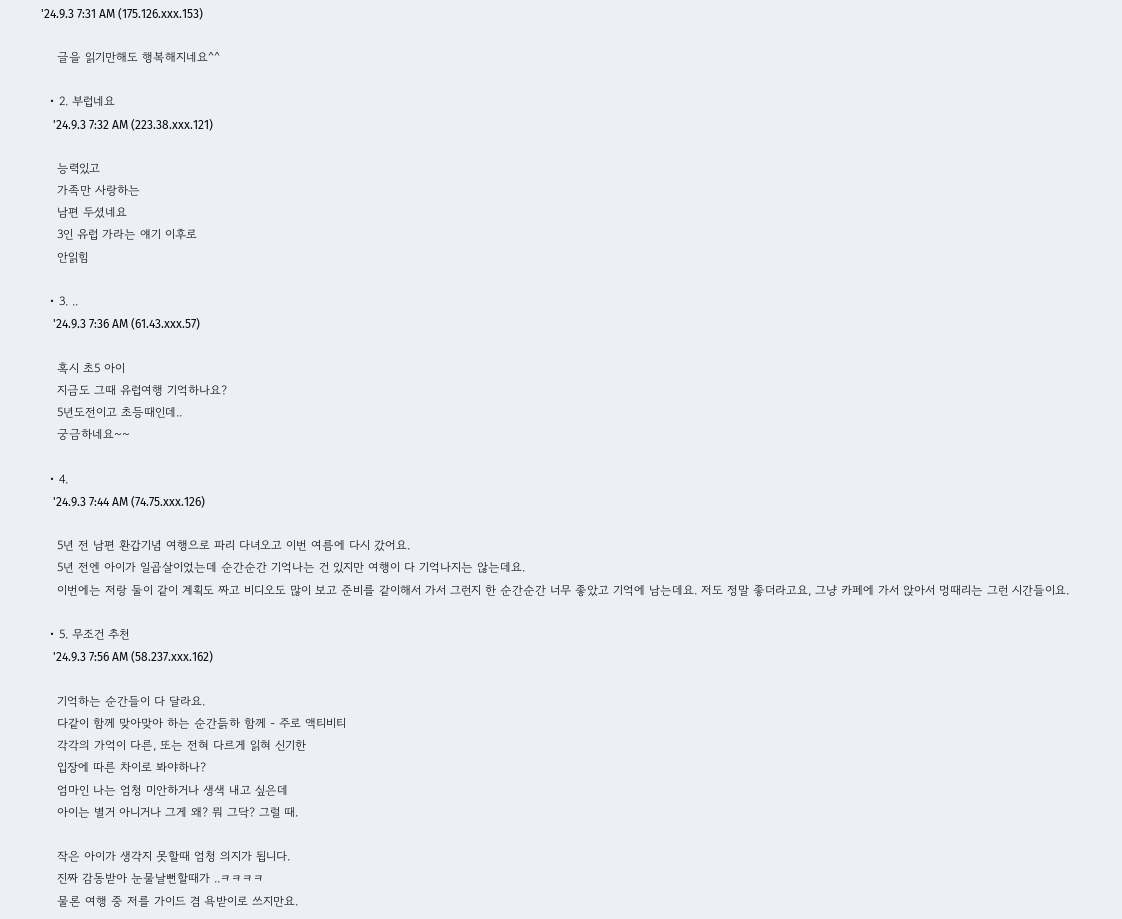'24.9.3 7:31 AM (175.126.xxx.153)

    글을 읽기만해도 행복해지네요^^

  • 2. 부럽네요
    '24.9.3 7:32 AM (223.38.xxx.121)

    능력있고
    가족만 사랑하는
    남편 두셨네요
    3인 유럽 가라는 얘기 이후로
    안읽힘

  • 3. ..
    '24.9.3 7:36 AM (61.43.xxx.57)

    혹시 초5 아이
    지금도 그때 유럽여행 기억하나요?
    5년도전이고 초등때인데..
    궁금하네요~~

  • 4.
    '24.9.3 7:44 AM (74.75.xxx.126)

    5년 전 남편 환갑기념 여행으로 파리 다녀오고 이번 여름에 다시 갔어요.
    5년 전엔 아이가 일곱살이었는데 순간순간 기억나는 건 있지만 여행이 다 기억나지는 않는데요.
    이번에는 저랑 둘이 같이 계획도 짜고 비디오도 많이 보고 준비를 같이해서 가서 그런지 한 순간순간 너무 좋았고 기억에 남는데요. 저도 정말 좋더라고요, 그냥 카페에 가서 앉아서 멍때리는 그런 시간들이요.

  • 5. 무조건 추천
    '24.9.3 7:56 AM (58.237.xxx.162)

    기억하는 순간들이 다 달라요.
    다같이 함께 맞아맞아 하는 순간듥하 함께 - 주로 액티비티
    각각의 가억이 다른, 또는 전혀 다르게 읽혀 신기한
    입장에 따른 차이로 봐야하나?
    엄마인 나는 엄청 미안하거나 생색 내고 싶은데
    아이는 별거 아니거나 그게 왜? 뭐 그닥? 그럴 때.

    작은 아이가 생각지 못할때 엄청 의지가 됩니다.
    진짜 감동받아 눈물날뻔할때가 ..ㅋㅋㅋㅋ
    물론 여행 중 저를 가이드 겸 욕받이로 쓰지만요.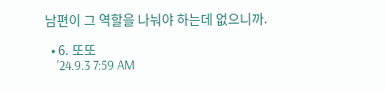남편이 그 역할을 나눠야 하는데 없으니까.

  • 6. 또또
    '24.9.3 7:59 AM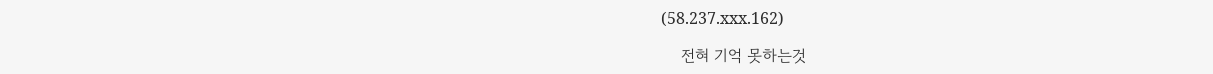(58.237.xxx.162)

    전혀 기억 못하는것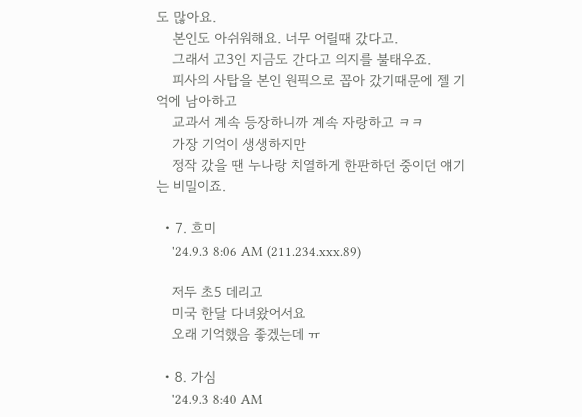도 많아요.
    본인도 아쉬워해요. 너무 어릴때 갔다고.
    그래서 고3인 지금도 간다고 의지를 불태우죠.
    피사의 사탑을 본인 원픽으로 꼽아 갔기때문에 젤 기억에 남아하고
    교과서 계속 등장하니까 계속 자랑하고 ㅋㅋ
    가장 기억이 생생하지만
    정작 갔을 땐 누나랑 치열하게 한판하던 중이던 얘기는 비밀이죠.

  • 7. 흐미
    '24.9.3 8:06 AM (211.234.xxx.89)

    저두 초5 데리고
    미국 한달 다녀왔어서요
    오래 기억했음 좋겠는데 ㅠ

  • 8. 가심
    '24.9.3 8:40 AM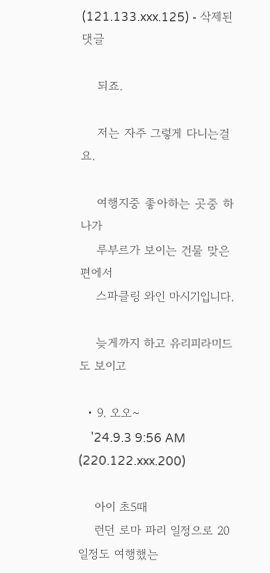(121.133.xxx.125) - 삭제된댓글

    되죠.

    저는 자주 그렇게 다니는걸요.

    여행지중 좋아하는 곳중 하나가
    루부르가 보이는 건물 맞은편에서
    스파클링 와인 마시기입니다.

    늦게까지 하고 유리피라미드도 보이고

  • 9. 오오~
    '24.9.3 9:56 AM (220.122.xxx.200)

    아이 초5때
    런던 로마 파리 일정으로 20일정도 여행했는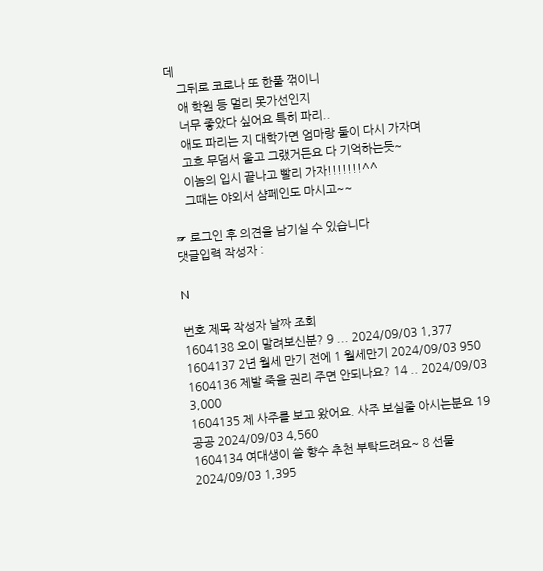데
    그뒤로 코로나 또 한풀 꺾이니
    애 학원 등 멀리 못가선인지
    너무 좋았다 싶어요 특히 파리..
    애도 파리는 지 대학가면 엄마랑 둘이 다시 가자며
    고흐 무덤서 울고 그랬거든요 다 기억하는듯~
    이놈의 입시 끝나고 빨리 가자!!!!!!!^^
    그때는 야외서 샴페인도 마시고~~

☞ 로그인 후 의견을 남기실 수 있습니다
댓글입력 작성자 :

N

번호 제목 작성자 날짜 조회
1604138 오이 말려보신분? 9 ... 2024/09/03 1,377
1604137 2년 월세 만기 전에 1 월세만기 2024/09/03 950
1604136 제발 죽을 권리 주면 안되나요? 14 .. 2024/09/03 3,000
1604135 제 사주를 보고 왔어요. 사주 보실줄 아시는분요 19 공공 2024/09/03 4,560
1604134 여대생이 쓸 향수 추천 부탁드려요~ 8 선물 2024/09/03 1,395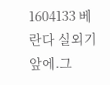1604133 베란다 실외기 앞에.그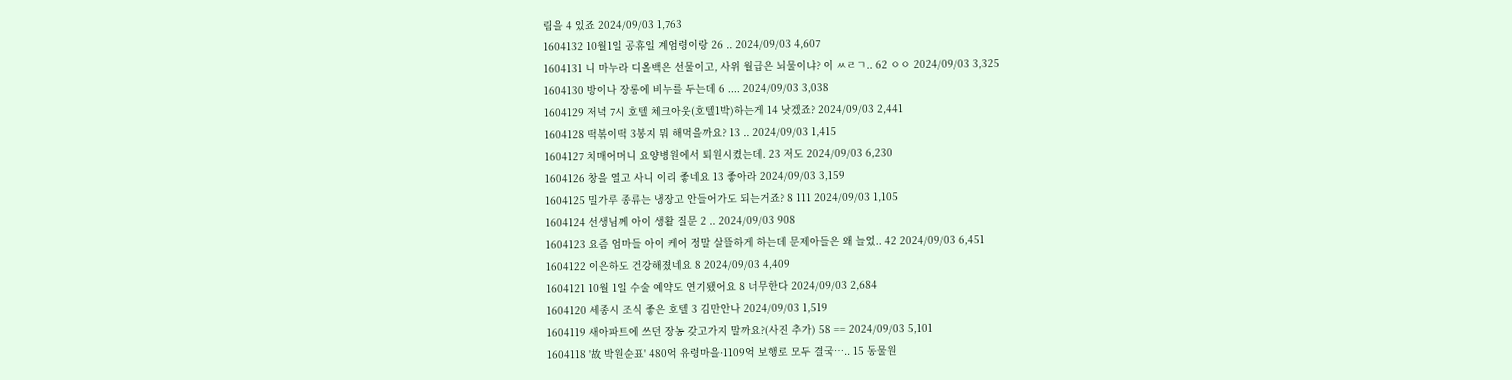림을 4 있죠 2024/09/03 1,763
1604132 10월1일 공휴일 계엄령이랑 26 .. 2024/09/03 4,607
1604131 니 마누라 디올백은 선물이고, 사위 월급은 뇌물이냐? 이 ㅆㄹㄱ.. 62 ㅇㅇ 2024/09/03 3,325
1604130 방이나 장롱에 비누를 두는데 6 .... 2024/09/03 3,038
1604129 저녁 7시 호텔 체크아웃(호텔1박)하는게 14 낫겠죠? 2024/09/03 2,441
1604128 떡볶이떡 3봉지 뭐 해먹을까요? 13 .. 2024/09/03 1,415
1604127 치매어머니 요양병원에서 퇴원시켰는데. 23 저도 2024/09/03 6,230
1604126 창을 열고 사니 이리 좋네요 13 좋아라 2024/09/03 3,159
1604125 밀가루 종류는 냉장고 안들어가도 되는거죠? 8 111 2024/09/03 1,105
1604124 선생님께 아이 생활 질문 2 .. 2024/09/03 908
1604123 요즘 엄마들 아이 케어 정말 살뜰하게 하는데 문제아들은 왜 늘었.. 42 2024/09/03 6,451
1604122 이은하도 건강해졌네요 8 2024/09/03 4,409
1604121 10월 1일 수술 예약도 연기됐어요 8 너무한다 2024/09/03 2,684
1604120 세종시 조식 좋은 호텔 3 김만안나 2024/09/03 1,519
1604119 새아파트에 쓰던 장농 갖고가지 말까요?(사진 추가) 58 == 2024/09/03 5,101
1604118 '故 박원순표' 480억 유령마을·1109억 보행로 모두 결국….. 15 동물원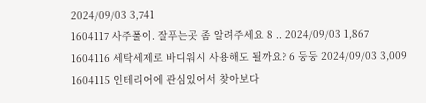2024/09/03 3,741
1604117 사주풀이. 잘푸는곳 좀 알려주세요 8 .. 2024/09/03 1,867
1604116 세탁세제로 바디워시 사용해도 될까요? 6 둥둥 2024/09/03 3,009
1604115 인테리어에 관심있어서 찾아보다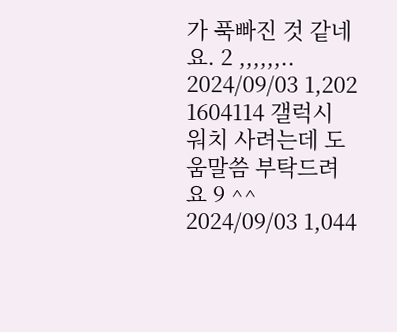가 푹빠진 것 같네요. 2 ,,,,,,.. 2024/09/03 1,202
1604114 갤럭시 워치 사려는데 도움말씀 부탁드려요 9 ^^ 2024/09/03 1,044